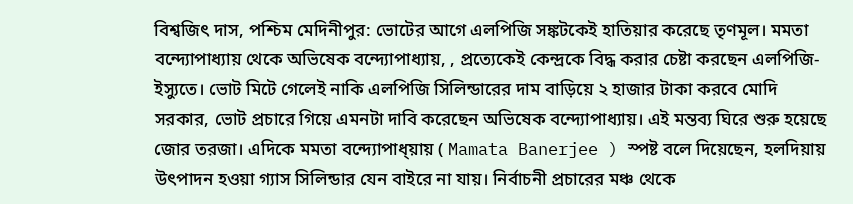বিশ্বজিৎ দাস, পশ্চিম মেদিনীপুর: ভোটের আগে এলপিজি সঙ্কটকেই হাতিয়ার করেছে তৃণমূল। মমতা বন্দ্যোপাধ্যায় থেকে অভিষেক বন্দ্যোপাধ্যায়, , প্রত্যেকেই কেন্দ্রকে বিদ্ধ করার চেষ্টা করছেন এলপিজি-ইস্যুতে। ভোট মিটে গেলেই নাকি এলপিজি সিলিন্ডারের দাম বাড়িয়ে ২ হাজার টাকা করবে মোদি সরকার, ভোট প্রচারে গিয়ে এমনটা দাবি করেছেন অভিষেক বন্দ্যোপাধ্যায়। এই মন্তব্য ঘিরে শুরু হয়েছে জোর তরজা। এদিকে মমতা বন্দ্যোপাধ্য়ায় ( Mamata Banerjee ) স্পষ্ট বলে দিয়েছেন, হলদিয়ায় উৎপাদন হওয়া গ্যাস সিলিন্ডার যেন বাইরে না যায়। নির্বাচনী প্রচারের মঞ্চ থেকে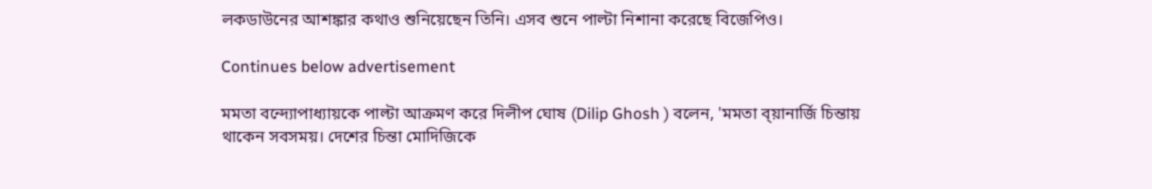লকডাউনের আশঙ্কার কথাও শুনিয়েছেন তিনি। এসব শুনে পাল্টা নিশানা করেছে বিজেপিও।

Continues below advertisement

মমতা বন্দ্যোপাধ্যায়কে পাল্টা আক্রমণ করে দিলীপ ঘোষ (Dilip Ghosh ) বলেন, 'মমতা ব্য়ানার্জি চিন্তায় থাকেন সবসময়। দেশের চিন্তা মোদিজিকে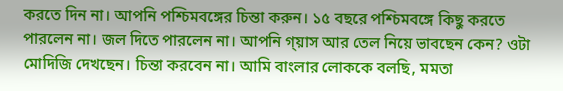করতে দিন না। আপনি পশ্চিমবঙ্গের চিন্তা করুন। ১৫ বছরে পশ্চিমবঙ্গে কিছু করতে পারলেন না। জল দিতে পারলেন না। আপনি গ্য়াস আর তেল নিয়ে ভাবছেন কেন? ওটা মোদিজি দেখছেন। চিন্তা করবেন না। আমি বাংলার লোককে বলছি, মমতা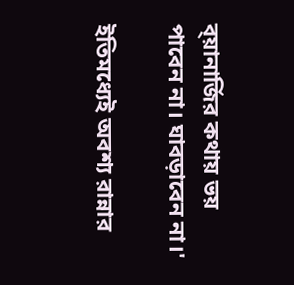ব্য়ানার্জির কথায় ভয় পাবেন না। ঘাবড়াবেন না।'

ইতিমধ্যেই অবশ্য রান্নার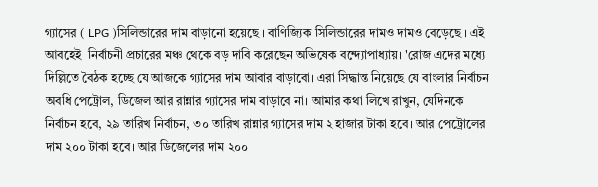গ্যাসের ( LPG )সিলিন্ডারের দাম বাড়ানো হয়েছে । বাণিজ্যিক সিলিন্ডারের দামও দামও বেড়েছে । এই আবহেই  নির্বাচনী প্রচারের মঞ্চ থেকে বড় দাবি করেছেন অভিষেক বন্দ্যোপাধ্যায়। 'রোজ এদের মধ্যে দিল্লিতে বৈঠক হচ্ছে যে আজকে গ্যাসের দাম আবার বাড়াবো। এরা সিদ্ধান্ত নিয়েছে যে বাংলার নির্বাচন অবধি পেট্রোল, ডিজেল আর রান্নার গ্যাসের দাম বাড়াবে না। আমার কথা লিখে রাখুন, যেদিনকে নির্বাচন হবে, ২৯ তারিখ নির্বাচন, ৩০ তারিখ রান্নার গ্যাসের দাম ২ হাজার টাকা হবে। আর পেট্রোলের দাম ২০০ টাকা হবে। আর ডিজেলের দাম ২০০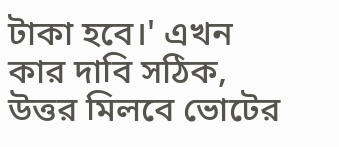টাকা হবে।' এখন কার দাবি সঠিক, উত্তর মিলবে ভোটের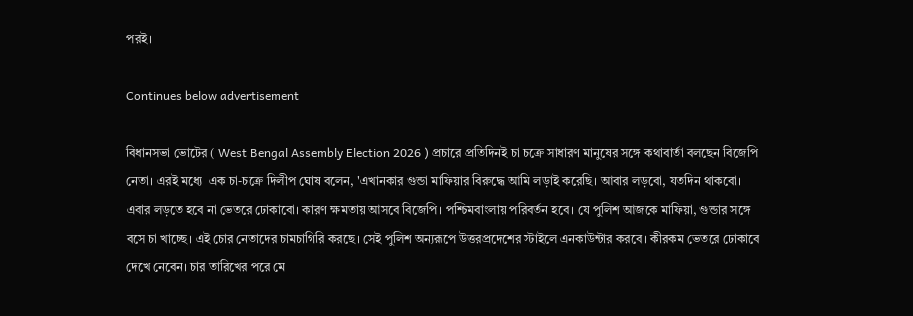পরই।

Continues below advertisement

বিধানসভা ভোটের ( West Bengal Assembly Election 2026 ) প্রচারে প্রতিদিনই চা চক্রে সাধারণ মানুষের সঙ্গে কথাবার্তা বলছেন বিজেপি নেতা। এরই মধ্যে  এক চা-চক্রে দিলীপ ঘোষ বলেন, 'এখানকার গুন্ডা মাফিয়ার বিরুদ্ধে আমি লড়াই করেছি। আবার লড়বো, যতদিন থাকবো। এবার লড়তে হবে না ভেতরে ঢোকাবো। কারণ ক্ষমতায় আসবে বিজেপি। পশ্চিমবাংলায় পরিবর্তন হবে। যে পুলিশ আজকে মাফিয়া, গুন্ডার সঙ্গে বসে চা খাচ্ছে। এই চোর নেতাদের চামচাগিরি করছে। সেই পুলিশ অন্যরূপে উত্তরপ্রদেশের স্টাইলে এনকাউন্টার করবে। কীরকম ভেতরে ঢোকাবে দেখে নেবেন। চার তারিখের পরে মে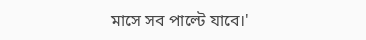মাসে সব পাল্টে যাবে।'